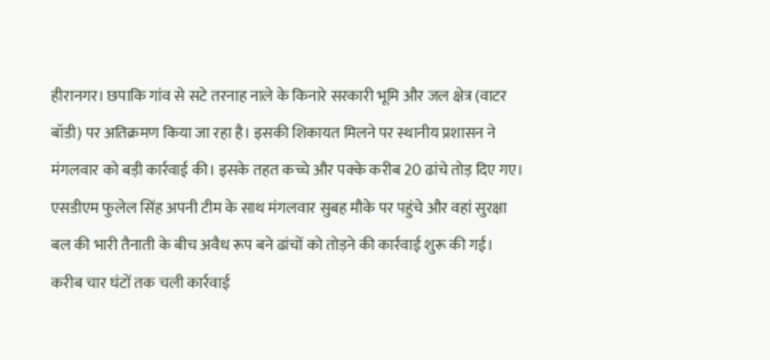हीरानगर। छपाकि गांव से सटे तरनाह नाले के किनारे सरकारी भूमि और जल क्षेत्र (वाटर बॉडी) पर अतिक्रमण किया जा रहा है। इसकी शिकायत मिलने पर स्थानीय प्रशासन ने मंगलवार को बड़ी कार्रवाई की। इसके तहत कच्चे और पक्के करीब 20 ढांचे तोड़ दिए गए।
एसडीएम फुलेल सिंह अपनी टीम के साथ मंगलवार सुबह मौके पर पहुंचे और वहां सुरक्षा बल की भारी तैनाती के बीच अवैध रूप बने ढांचों को तोड़ने की कार्रवाई शुरू की गई। करीब चार घंटों तक चली कार्रवाई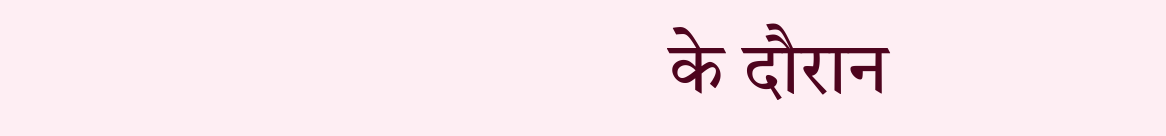के दौरान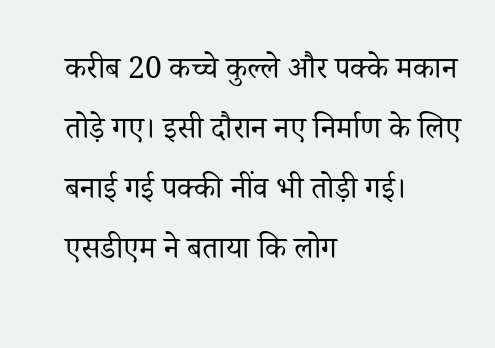करीब 20 कच्चे कुल्ले और पक्के मकान तोड़े गए। इसी दौरान नए निर्माण के लिए बनाई गई पक्की नींव भी तोड़ी गई।
एसडीएम ने बताया कि लोग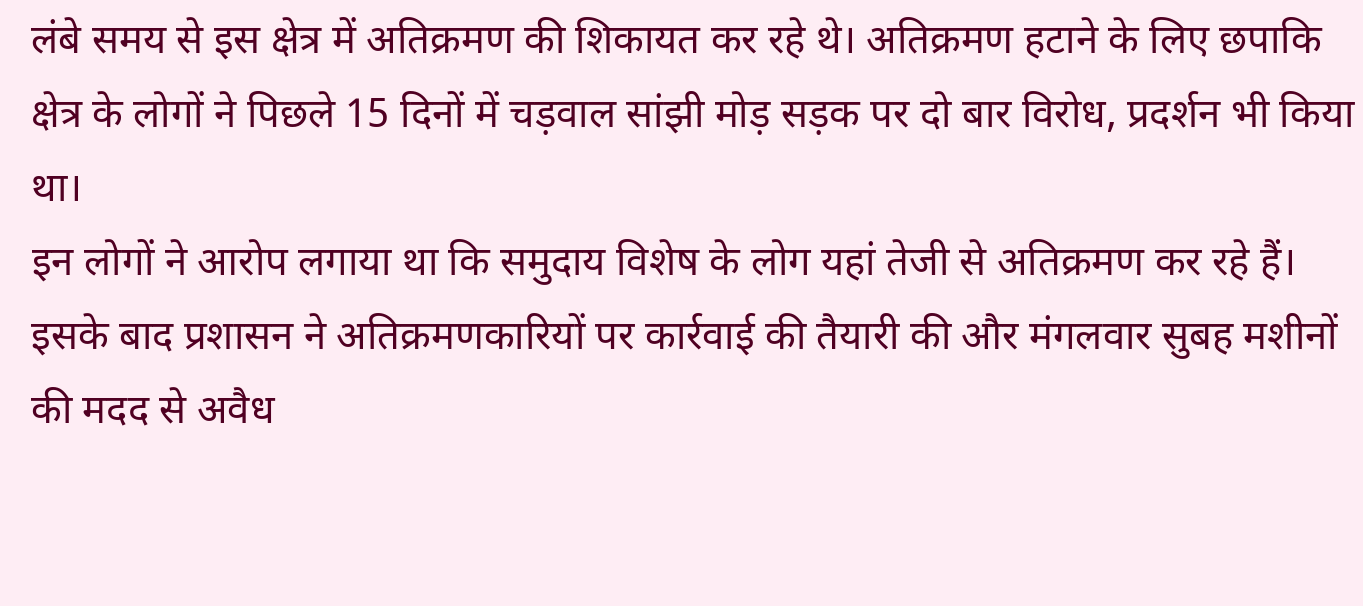लंबे समय से इस क्षेत्र में अतिक्रमण की शिकायत कर रहे थे। अतिक्रमण हटाने के लिए छपाकि क्षेत्र के लोगों ने पिछले 15 दिनों में चड़वाल सांझी मोड़ सड़क पर दो बार विरोध, प्रदर्शन भी किया था।
इन लोगों ने आरोप लगाया था कि समुदाय विशेष के लोग यहां तेजी से अतिक्रमण कर रहे हैं। इसके बाद प्रशासन ने अतिक्रमणकारियों पर कार्रवाई की तैयारी की और मंगलवार सुबह मशीनों की मदद से अवैध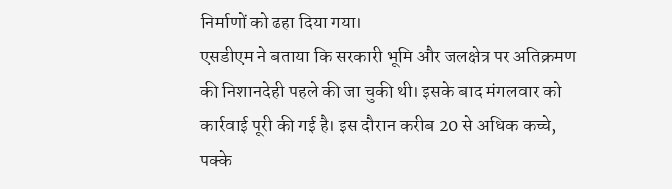निर्माणों को ढहा दिया गया।
एसडीएम ने बताया कि सरकारी भूमि और जलक्षेत्र पर अतिक्रमण की निशानदेही पहले की जा चुकी थी। इसके बाद मंगलवार को कार्रवाई पूरी की गई है। इस दौरान करीब 20 से अधिक कच्चे, पक्के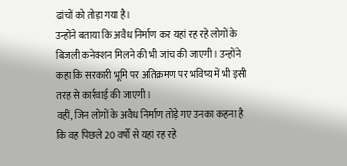ढांचों को तोड़ा गया है।
उन्होंने बताया कि अवैध निर्माण कर यहां रह रहे लोगों के बिजली कनेक्शन मिलने की भी जांच की जाएगी। उन्होंने कहा कि सरकारी भूमि पर अतिक्रमण पर भविष्य में भी इसी तरह से कार्रवाई की जाएगी।
वहीं, जिन लोगों के अवैध निर्माण तोड़े गए उनका कहना है कि वह पिछले 20 वर्षों से यहां रह रहे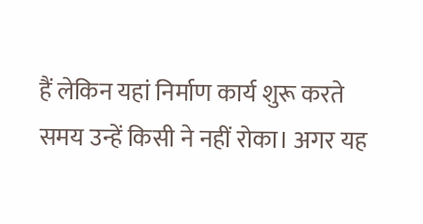हैं लेकिन यहां निर्माण कार्य शुरू करते समय उन्हें किसी ने नहीं रोका। अगर यह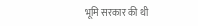भूमि सरकार की थी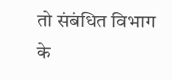तो संबंधित विभाग के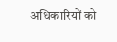अधिकारियों को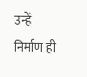उन्हें निर्माण ही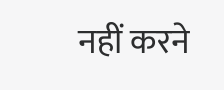नहीं करने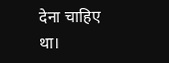देना चाहिए था।